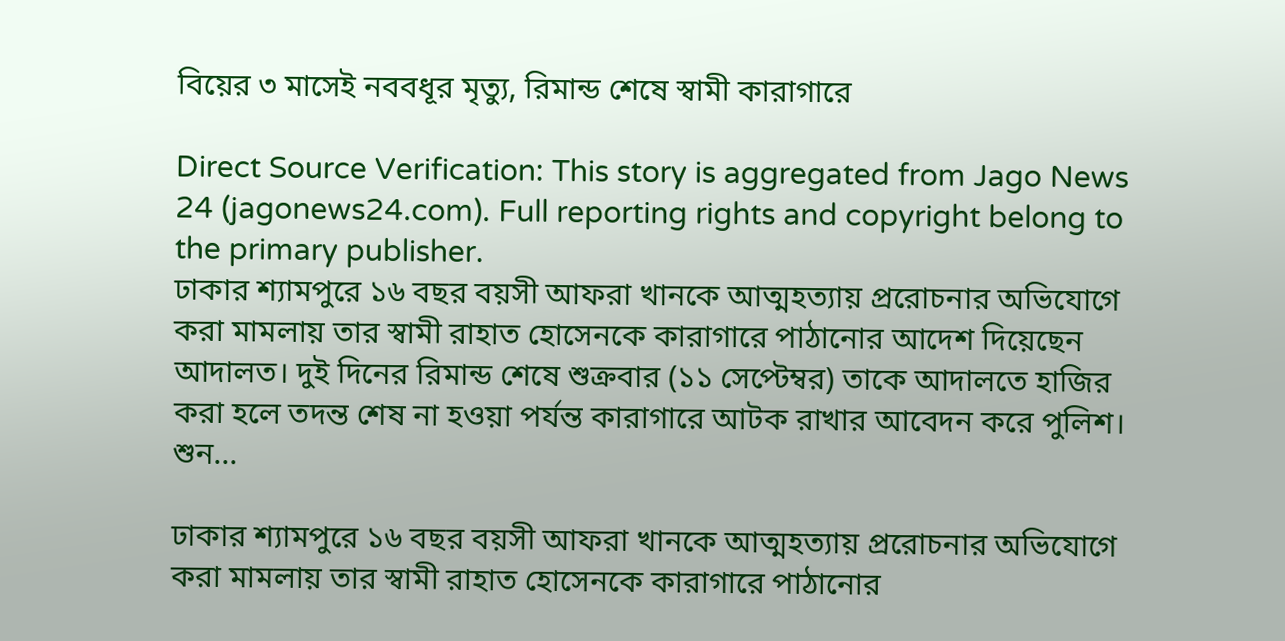বিয়ের ৩ মাসেই নববধূর মৃত্যু, রিমান্ড শেষে স্বামী কারাগারে

Direct Source Verification: This story is aggregated from Jago News 24 (jagonews24.com). Full reporting rights and copyright belong to the primary publisher.
ঢাকার শ্যামপুরে ১৬ বছর বয়সী আফরা খানকে আত্মহত্যায় প্ররোচনার অভিযোগে করা মামলায় তার স্বামী রাহাত হোসেনকে কারাগারে পাঠানোর আদেশ দিয়েছেন আদালত। দুই দিনের রিমান্ড শেষে শুক্রবার (১১ সেপ্টেম্বর) তাকে আদালতে হাজির করা হলে তদন্ত শেষ না হওয়া পর্যন্ত কারাগারে আটক রাখার আবেদন করে পুলিশ। শুন...

ঢাকার শ্যামপুরে ১৬ বছর বয়সী আফরা খানকে আত্মহত্যায় প্ররোচনার অভিযোগে করা মামলায় তার স্বামী রাহাত হোসেনকে কারাগারে পাঠানোর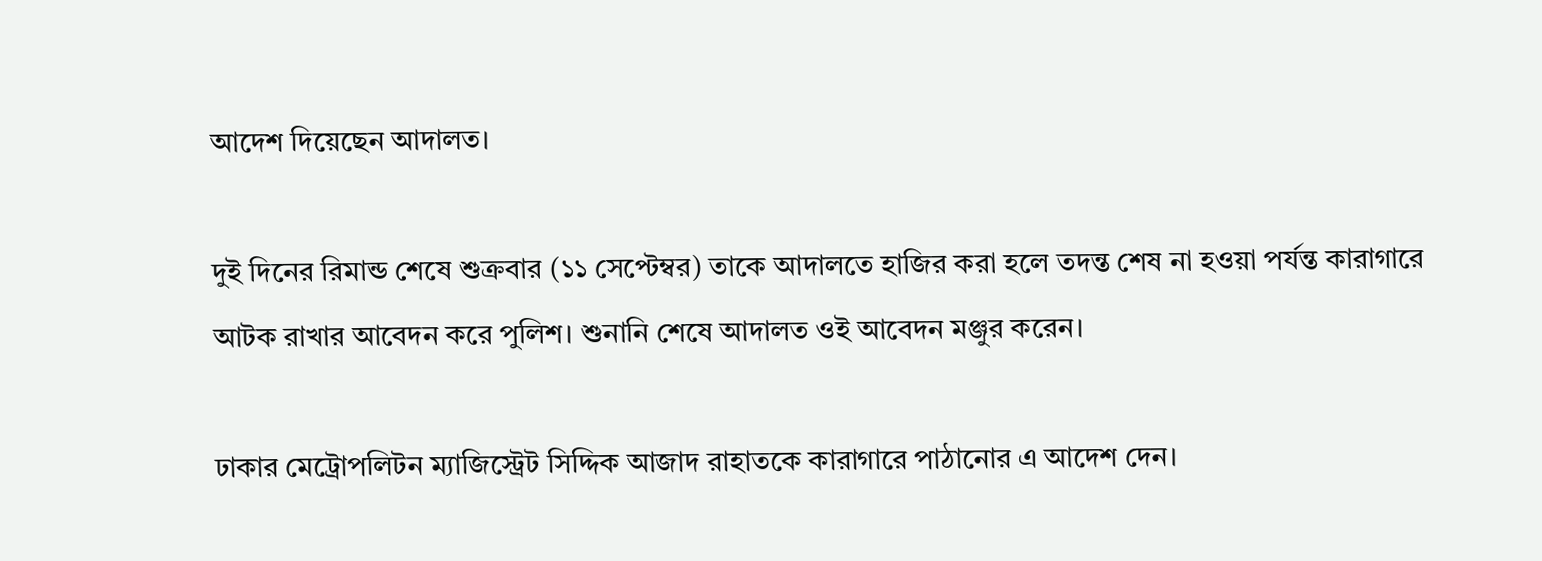আদেশ দিয়েছেন আদালত।

দুই দিনের রিমান্ড শেষে শুক্রবার (১১ সেপ্টেম্বর) তাকে আদালতে হাজির করা হলে তদন্ত শেষ না হওয়া পর্যন্ত কারাগারে আটক রাখার আবেদন করে পুলিশ। শুনানি শেষে আদালত ওই আবেদন মঞ্জুর করেন।

ঢাকার মেট্রোপলিটন ম্যাজিস্ট্রেট সিদ্দিক আজাদ রাহাতকে কারাগারে পাঠানোর এ আদেশ দেন।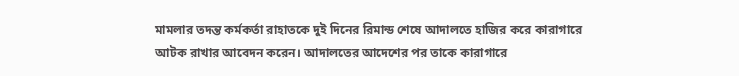মামলার তদন্ত কর্মকর্তা রাহাতকে দুই দিনের রিমান্ড শেষে আদালতে হাজির করে কারাগারে আটক রাখার আবেদন করেন। আদালতের আদেশের পর তাকে কারাগারে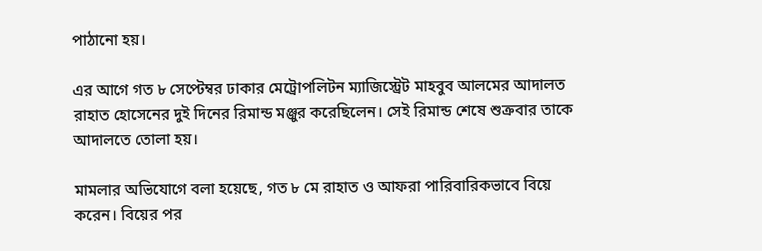পাঠানো হয়।

এর আগে গত ৮ সেপ্টেম্বর ঢাকার মেট্রোপলিটন ম্যাজিস্ট্রেট মাহবুব আলমের আদালত রাহাত হোসেনের দুই দিনের রিমান্ড মঞ্জুর করেছিলেন। সেই রিমান্ড শেষে শুক্রবার তাকে আদালতে তোলা হয়।

মামলার অভিযোগে বলা হয়েছে, গত ৮ মে রাহাত ও আফরা পারিবারিকভাবে বিয়ে করেন। বিয়ের পর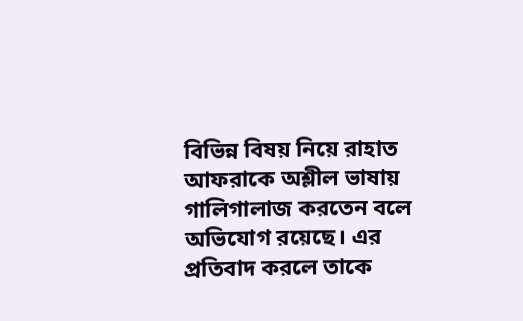বিভিন্ন বিষয় নিয়ে রাহাত আফরাকে অশ্লীল ভাষায় গালিগালাজ করতেন বলে অভিযোগ রয়েছে। এর প্রতিবাদ করলে তাকে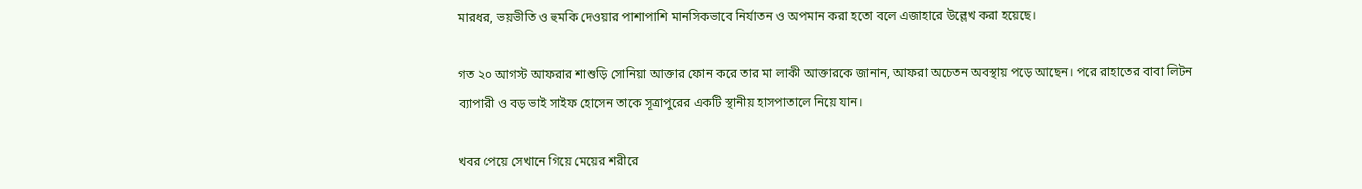মারধর, ভয়ভীতি ও হুমকি দেওয়ার পাশাপাশি মানসিকভাবে নির্যাতন ও অপমান করা হতো বলে এজাহারে উল্লেখ করা হয়েছে।

গত ২০ আগস্ট আফরার শাশুড়ি সোনিয়া আক্তার ফোন করে তার মা লাকী আক্তারকে জানান, আফরা অচেতন অবস্থায় পড়ে আছেন। পরে রাহাতের বাবা লিটন ব্যাপারী ও বড় ভাই সাইফ হোসেন তাকে সূত্রাপুরের একটি স্থানীয় হাসপাতালে নিয়ে যান।

খবর পেয়ে সেখানে গিয়ে মেয়ের শরীরে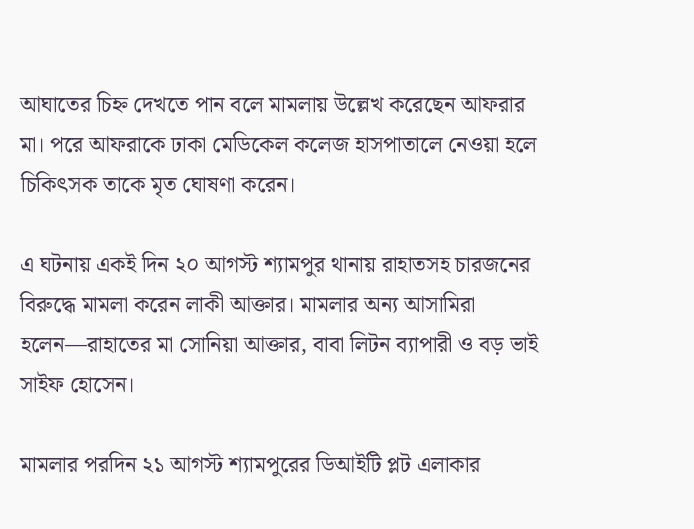আঘাতের চিহ্ন দেখতে পান বলে মামলায় উল্লেখ করেছেন আফরার মা। পরে আফরাকে ঢাকা মেডিকেল কলেজ হাসপাতালে নেওয়া হলে চিকিৎসক তাকে মৃত ঘোষণা করেন।

এ ঘটনায় একই দিন ২০ আগস্ট শ্যামপুর থানায় রাহাতসহ চারজনের বিরুদ্ধে মামলা করেন লাকী আক্তার। মামলার অন্য আসামিরা হলেন—রাহাতের মা সোনিয়া আক্তার, বাবা লিটন ব্যাপারী ও বড় ভাই সাইফ হোসেন।

মামলার পরদিন ২১ আগস্ট শ্যামপুরের ডিআইটি প্লট এলাকার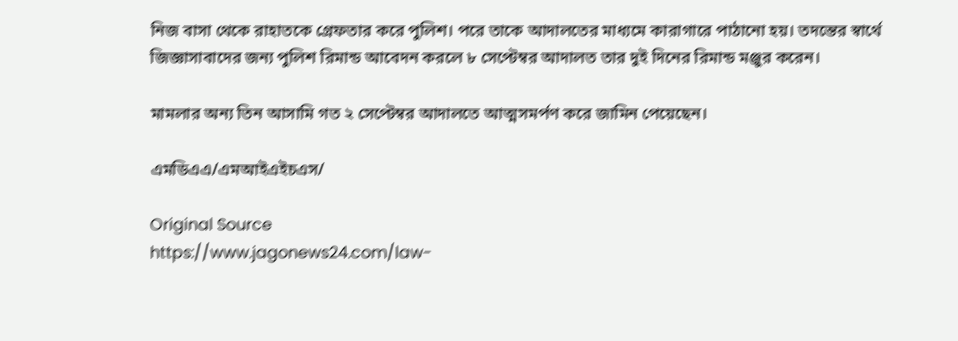নিজ বাসা থেকে রাহাতকে গ্রেফতার করে পুলিশ। পরে তাকে আদালতের মাধ্যমে কারাগারে পাঠানো হয়। তদন্তের স্বার্থে জিজ্ঞাসাবাদের জন্য পুলিশ রিমান্ড আবেদন করলে ৮ সেপ্টেম্বর আদালত তার দুই দিনের রিমান্ড মঞ্জুর করেন।

মামলার অন্য তিন আসামি গত ২ সেপ্টেম্বর আদালতে আত্মসমর্পণ করে জামিন পেয়েছেন।

এমডিএএ/এমআইএইচএস/

Original Source
https://www.jagonews24.com/law-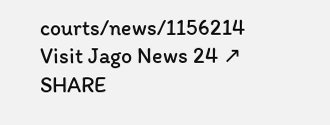courts/news/1156214
Visit Jago News 24 ↗
SHARE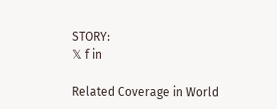STORY:
𝕏 f in

Related Coverage in World